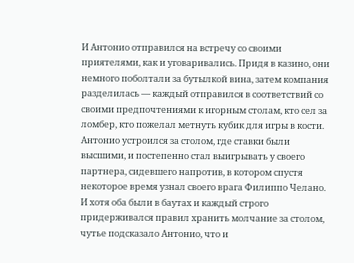И Антонио отправился на встречу со своими приятелями, как и уговаривались. Придя в казино, они немного поболтали за бутылкой вина, затем компания разделилась — каждый отправился в соответствий со своими предпочтениями к игорным столам, кто сел за ломбер, кто пожелал метнуть кубик для игры в кости. Антонио устроился за столом, где ставки были высшими, и постепенно стал выигрывать у своего партнера, сидевшего напротив, в котором спустя некоторое время узнал своего врага Филиппо Челано. И хотя оба были в баутах и каждый строго придерживался правил хранить молчание за столом, чутье подсказало Антонио, что и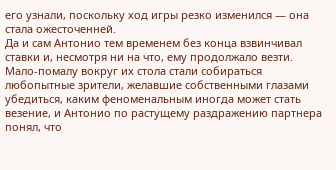его узнали, поскольку ход игры резко изменился — она стала ожесточенней.
Да и сам Антонио тем временем без конца взвинчивал ставки и, несмотря ни на что, ему продолжало везти. Мало-помалу вокруг их стола стали собираться любопытные зрители, желавшие собственными глазами убедиться, каким феноменальным иногда может стать везение, и Антонио по растущему раздражению партнера понял, что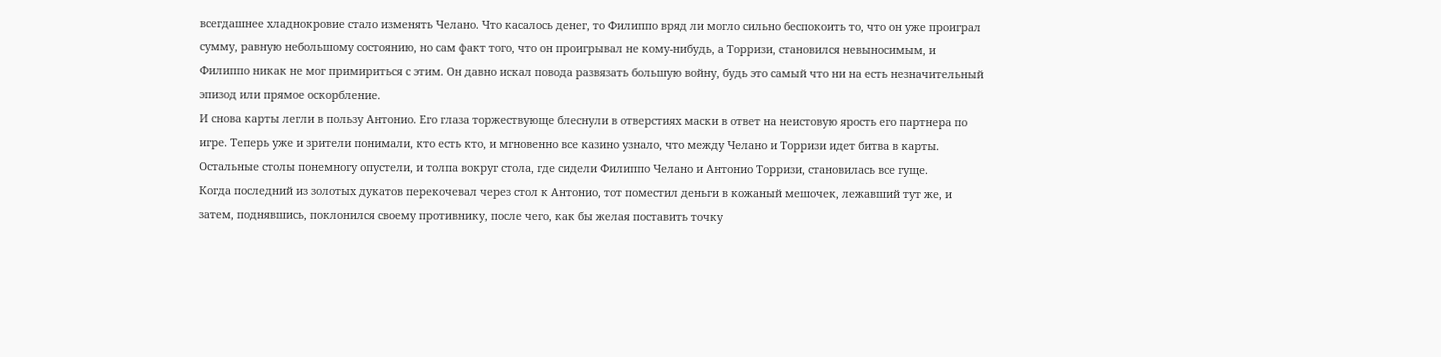всегдашнее хладнокровие стало изменять Челано. Что касалось денег, то Филиппо вряд ли могло сильно беспокоить то, что он уже проиграл сумму, равную небольшому состоянию, но сам факт того, что он проигрывал не кому-нибудь, а Торризи, становился невыносимым, и Филиппо никак не мог примириться с этим. Он давно искал повода развязать большую войну, будь это самый что ни на есть незначительный эпизод или прямое оскорбление.
И снова карты легли в пользу Антонио. Его глаза торжествующе блеснули в отверстиях маски в ответ на неистовую ярость его партнера по игре. Теперь уже и зрители понимали, кто есть кто, и мгновенно все казино узнало, что между Челано и Торризи идет битва в карты. Остальные столы понемногу опустели, и толпа вокруг стола, где сидели Филиппо Челано и Антонио Торризи, становилась все гуще.
Когда последний из золотых дукатов перекочевал через стол к Антонио, тот поместил деньги в кожаный мешочек, лежавший тут же, и затем, поднявшись, поклонился своему противнику, после чего, как бы желая поставить точку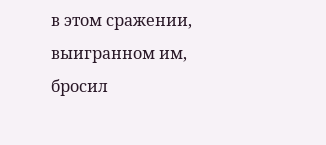в этом сражении, выигранном им, бросил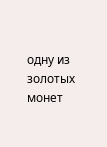одну из золотых монет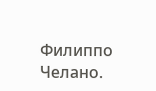Филиппо Челано.